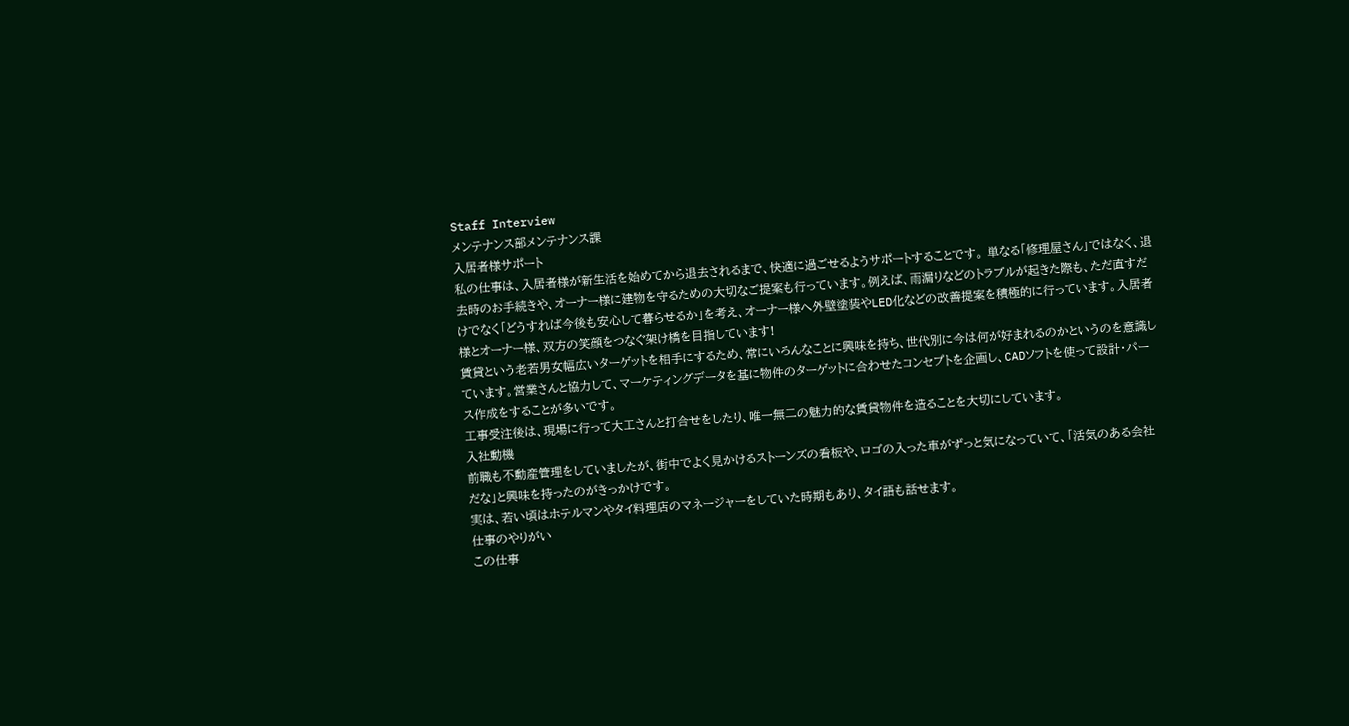Staff Interview
メンテナンス部メンテナンス課
入居者様サポート
私の仕事は、入居者様が新生活を始めてから退去されるまで、快適に過ごせるようサポートすることです。 単なる「修理屋さん」ではなく、退去時のお手続きや、オーナー様に建物を守るための大切なご提案も行っています。例えば、雨漏りなどのトラブルが起きた際も、ただ直すだけでなく「どうすれば今後も安心して暮らせるか」を考え、オーナー様へ外壁塗装やLED化などの改善提案を積極的に行っています。入居者様とオーナー様、双方の笑顔をつなぐ架け橋を目指しています!
賃貸という老若男女幅広いターゲットを相手にするため、常にいろんなことに興味を持ち、世代別に今は何が好まれるのかというのを意識しています。営業さんと協力して、マーケティングデータを基に物件のターゲットに合わせたコンセプトを企画し、CADソフトを使って設計・パース作成をすることが多いです。
工事受注後は、現場に行って大工さんと打合せをしたり、唯一無二の魅力的な賃貸物件を造ることを大切にしています。
入社動機
前職も不動産管理をしていましたが、街中でよく見かけるストーンズの看板や、ロゴの入った車がずっと気になっていて、「活気のある会社だな」と興味を持ったのがきっかけです。
実は、若い頃はホテルマンやタイ料理店のマネージャーをしていた時期もあり、タイ語も話せます。
仕事のやりがい
この仕事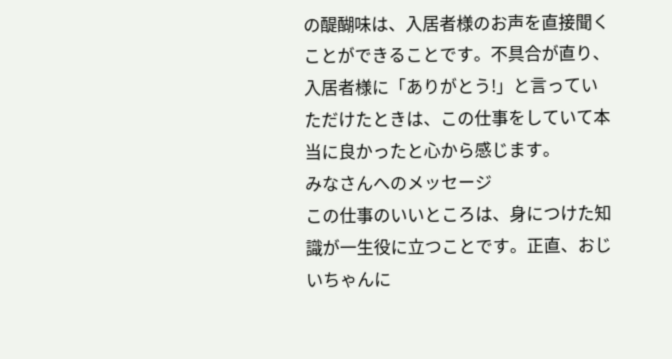の醍醐味は、入居者様のお声を直接聞くことができることです。不具合が直り、入居者様に「ありがとう!」と言っていただけたときは、この仕事をしていて本当に良かったと心から感じます。
みなさんへのメッセージ
この仕事のいいところは、身につけた知識が一生役に立つことです。正直、おじいちゃんに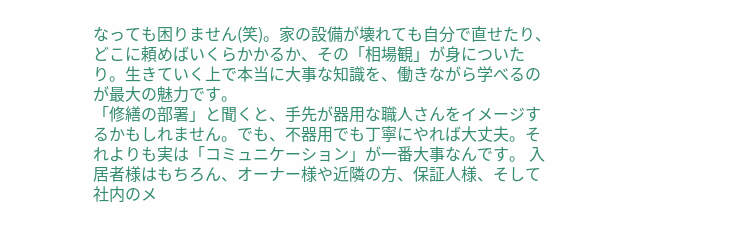なっても困りません(笑)。家の設備が壊れても自分で直せたり、どこに頼めばいくらかかるか、その「相場観」が身についたり。生きていく上で本当に大事な知識を、働きながら学べるのが最大の魅力です。
「修繕の部署」と聞くと、手先が器用な職人さんをイメージするかもしれません。でも、不器用でも丁寧にやれば大丈夫。それよりも実は「コミュニケーション」が一番大事なんです。 入居者様はもちろん、オーナー様や近隣の方、保証人様、そして社内のメ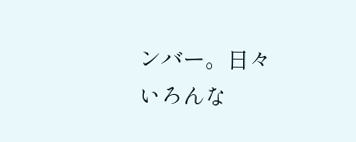ンバー。日々いろんな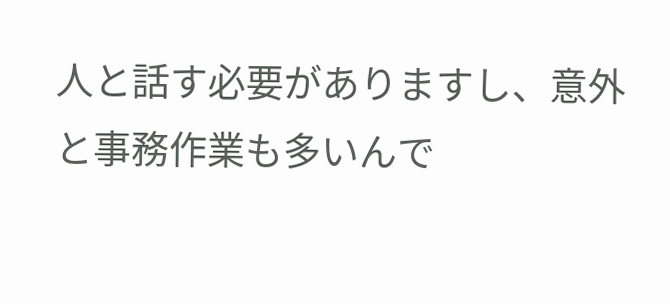人と話す必要がありますし、意外と事務作業も多いんで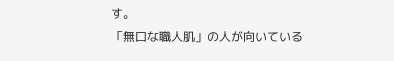す。
「無口な職人肌」の人が向いている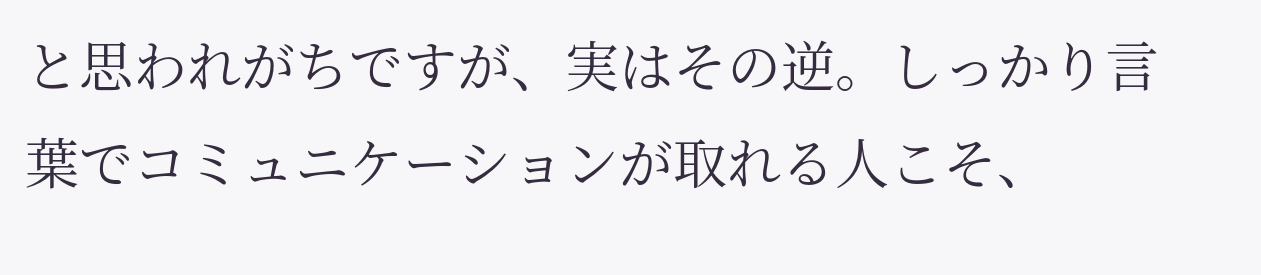と思われがちですが、実はその逆。しっかり言葉でコミュニケーションが取れる人こそ、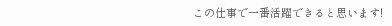この仕事で一番活躍できると思います!